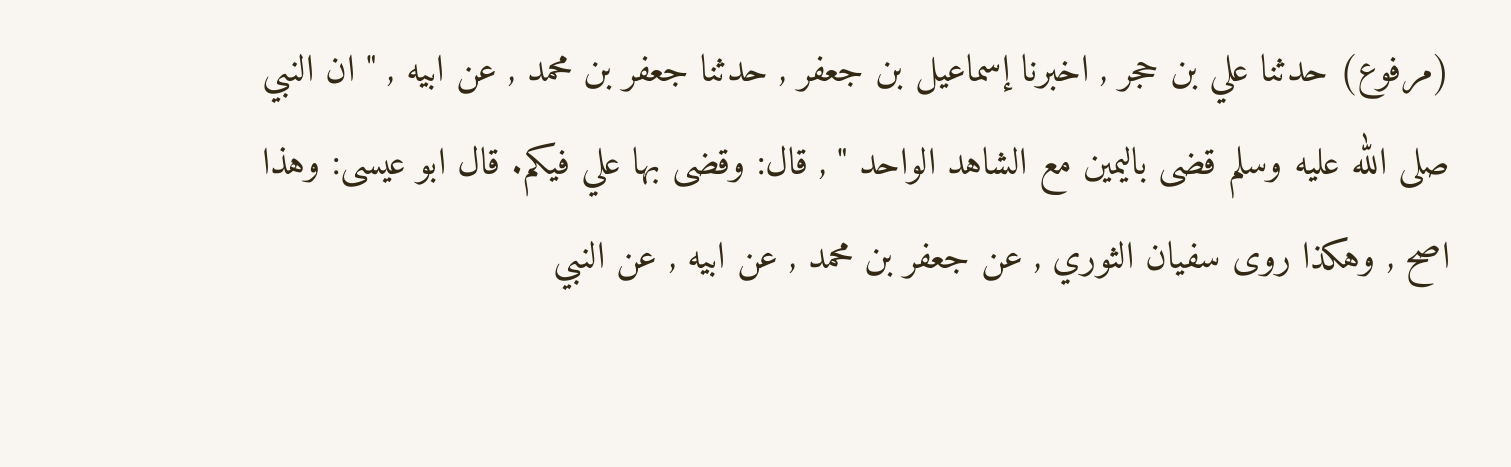(مرفوع) حدثنا علي بن حجر , اخبرنا إسماعيل بن جعفر , حدثنا جعفر بن محمد , عن ابيه , " ان النبي صلى الله عليه وسلم قضى باليمين مع الشاهد الواحد " , قال: وقضى بها علي فيكم. قال ابو عيسى: وهذا اصح , وهكذا روى سفيان الثوري , عن جعفر بن محمد , عن ابيه , عن النبي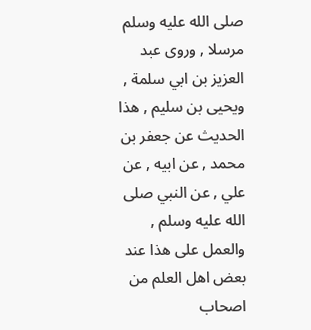صلى الله عليه وسلم مرسلا , وروى عبد العزيز بن ابي سلمة , ويحيى بن سليم , هذا الحديث عن جعفر بن محمد , عن ابيه , عن علي , عن النبي صلى الله عليه وسلم , والعمل على هذا عند بعض اهل العلم من اصحاب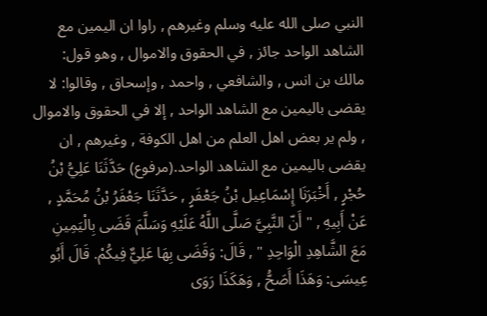النبي صلى الله عليه وسلم وغيرهم , راوا ان اليمين مع الشاهد الواحد جائز , في الحقوق والاموال , وهو قول: مالك بن انس , والشافعي , واحمد , وإسحاق , وقالوا: لا يقضى باليمين مع الشاهد الواحد , إلا في الحقوق والاموال , ولم ير بعض اهل العلم من اهل الكوفة , وغيرهم , ان يقضى باليمين مع الشاهد الواحد.(مرفوع) حَدَّثَنَا عَلِيُّ بْنُ حُجْرٍ , أَخْبَرَنَا إِسْمَاعِيل بْنُ جَعْفَرٍ , حَدَّثَنَا جَعْفَرُ بْنُ مُحَمَّدٍ , عَنْ أَبِيهِ , " أَنّ النَّبِيَّ صَلَّى اللَّهُ عَلَيْهِ وَسَلَّمَ قَضَى بِالْيَمِينِ مَعَ الشَّاهِدِ الْوَاحِدِ " , قَالَ: وَقَضَى بِهَا عَلِيٌّ فِيكُمْ. قَالَ أَبُو عِيسَى: وَهَذَا أَصَحُّ , وَهَكَذَا رَوَى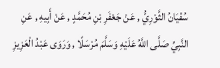سُفْيَانُ الثَّوْرِيُّ , عَنْ جَعْفَرِ بْنِ مُحَمَّدٍ , عَنْ أَبِيهِ , عَنِ النَّبِيِّ صَلَّى اللَّهُ عَلَيْهِ وَسَلَّمَ مُرْسَلًا , وَرَوَى عَبْدُ الْعَزِيزِ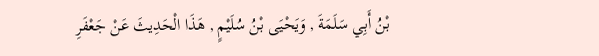بْنُ أَبِي سَلَمَةَ , وَيَحْيَى بْنُ سُلَيْمٍ , هَذَا الْحَدِيثَ عَنْ جَعْفَرِ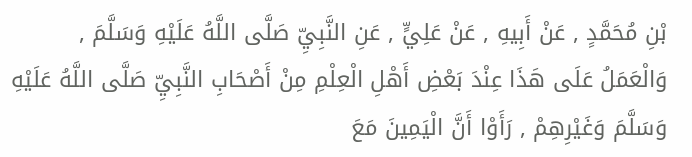بْنِ مُحَمَّدٍ , عَنْ أَبِيهِ , عَنْ عَلِيٍّ , عَنِ النَّبِيِّ صَلَّى اللَّهُ عَلَيْهِ وَسَلَّمَ , وَالْعَمَلُ عَلَى هَذَا عِنْدَ بَعْضِ أَهْلِ الْعِلْمِ مِنْ أَصْحَابِ النَّبِيِّ صَلَّى اللَّهُ عَلَيْهِ وَسَلَّمَ وَغَيْرِهِمْ , رَأَوْا أَنَّ الْيَمِينَ مَعَ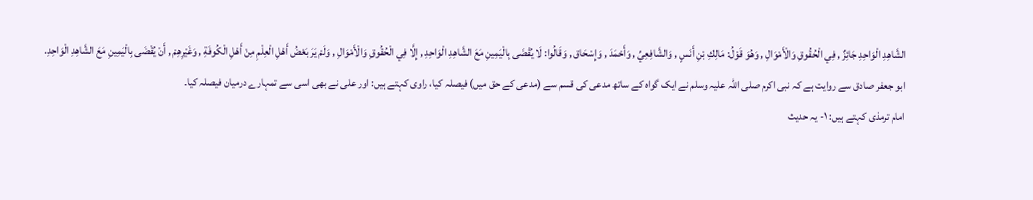الشَّاهِدِ الْوَاحِدِ جَائِزٌ , فِي الْحُقُوقِ وَالْأَمْوَالِ , وَهُوَ قَوْلُ: مَالِكِ بْنِ أَنَسٍ , وَالشَّافِعِيِّ , وَأَحْمَدَ , وَإِسْحَاق , وَقَالُوا: لَا يُقْضَى بِالْيَمِينِ مَعَ الشَّاهِدِ الْوَاحِدِ , إِلَّا فِي الْحُقُوقِ وَالْأَمْوَالِ , وَلَمْ يَرَ بَعْضُ أَهْلِ الْعِلْمِ مِنْ أَهْلِ الْكُوفَةِ , وَغَيْرِهِمْ , أَنْ يُقْضَى بِالْيَمِينِ مَعَ الشَّاهِدِ الْوَاحِدِ.
ابو جعفر صادق سے روایت ہے کہ نبی اکرم صلی اللہ علیہ وسلم نے ایک گواہ کے ساتھ مدعی کی قسم سے (مدعی کے حق میں) فیصلہ کیا، راوی کہتے ہیں: اور علی نے بھی اسی سے تمہارے درمیان فیصلہ کیا۔
امام ترمذی کہتے ہیں: ۱- یہ حدیث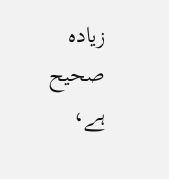زیادہ صحیح ہے،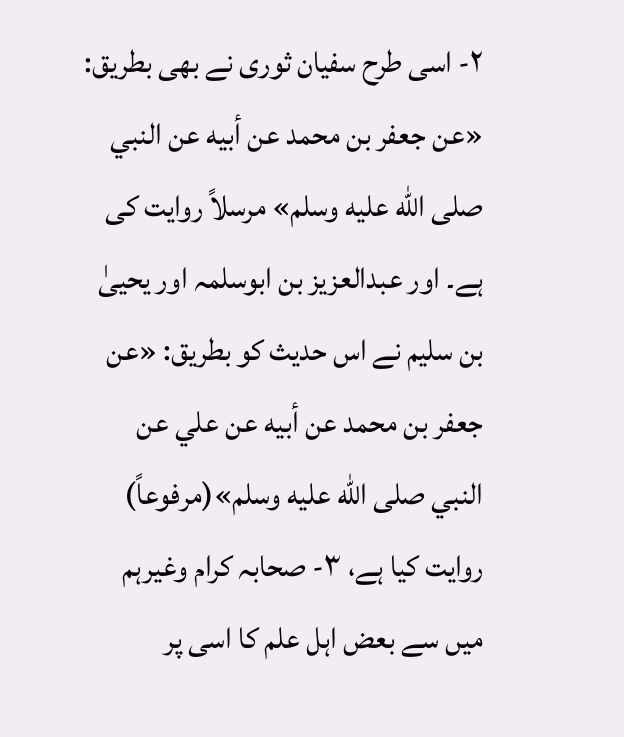۲- اسی طرح سفیان ثوری نے بھی بطریق: «عن جعفر بن محمد عن أبيه عن النبي صلى الله عليه وسلم» مرسلاً روایت کی ہے۔ اور عبدالعزیز بن ابوسلمہ اور یحییٰ بن سلیم نے اس حدیث کو بطریق: «عن جعفر بن محمد عن أبيه عن علي عن النبي صلى الله عليه وسلم»(مرفوعاً) روایت کیا ہے، ۳- صحابہ کرام وغیرہم میں سے بعض اہل علم کا اسی پر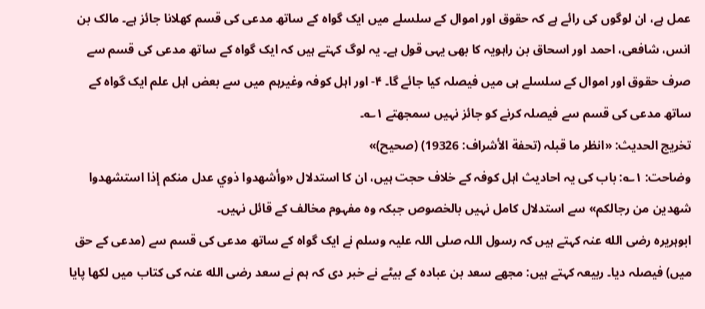عمل ہے، ان لوگوں کی رائے ہے کہ حقوق اور اموال کے سلسلے میں ایک گواہ کے ساتھ مدعی کی قسم کھلانا جائز ہے۔ مالک بن انس، شافعی، احمد اور اسحاق بن راہویہ کا بھی یہی قول ہے۔ یہ لوگ کہتے ہیں کہ ایک گواہ کے ساتھ مدعی کی قسم سے صرف حقوق اور اموال کے سلسلے ہی میں فیصلہ کیا جائے گا۔ ۴- اور اہل کوفہ وغیرہم میں سے بعض اہل علم ایک گواہ کے ساتھ مدعی کی قسم سے فیصلہ کرنے کو جائز نہیں سمجھتے ۱؎۔
تخریج الحدیث: «انظر ما قبلہ (تحفة الأشراف: 19326) (صحیح)»
وضاحت: ۱؎: باب کی یہ احادیث اہل کوفہ کے خلاف حجت ہیں، ان کا استدلال «وأشهدوا ذوي عدل منكم إذا استشهدوا شهدين من رجالكم» سے استدلال کامل نہیں بالخصوص جبکہ وہ مفہوم مخالف کے قائل نہیں۔
ابوہریرہ رضی الله عنہ کہتے ہیں کہ رسول اللہ صلی اللہ علیہ وسلم نے ایک گواہ کے ساتھ مدعی کی قسم سے (مدعی کے حق میں) فیصلہ دیا۔ ربیعہ کہتے ہیں: مجھے سعد بن عبادہ کے بیٹے نے خبر دی کہ ہم نے سعد رضی الله عنہ کی کتاب میں لکھا پایا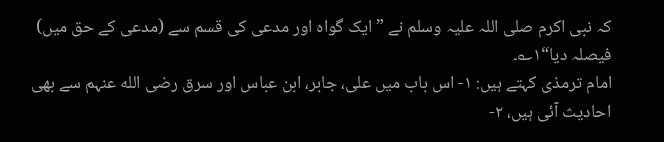کہ نبی اکرم صلی اللہ علیہ وسلم نے ”ایک گواہ اور مدعی کی قسم سے (مدعی کے حق میں) فیصلہ دیا“۱؎۔
امام ترمذی کہتے ہیں: ۱- اس باب میں علی، جابر، ابن عباس اور سرق رضی الله عنہم سے بھی احادیث آئی ہیں، ۲-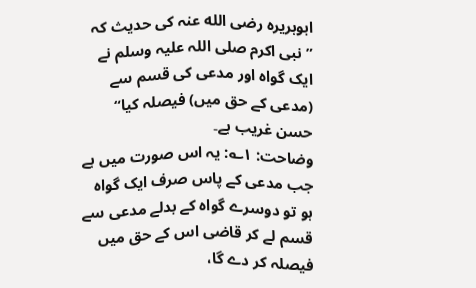ابوہریرہ رضی الله عنہ کی حدیث کہ ”نبی اکرم صلی اللہ علیہ وسلم نے ایک گواہ اور مدعی کی قسم سے (مدعی کے حق میں) فیصلہ کیا“ حسن غریب ہے۔
وضاحت: ۱؎: یہ اس صورت میں ہے جب مدعی کے پاس صرف ایک گواہ ہو تو دوسرے گواہ کے بدلے مدعی سے قسم لے کر قاضی اس کے حق میں فیصلہ کر دے گا،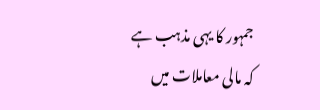جمہور کا یہی مذہب ہے کہ مالی معاملات میں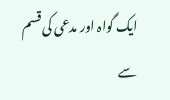ایک گواہ اور مدعی کی قسم سے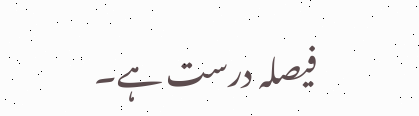فیصلہ درست ہے۔